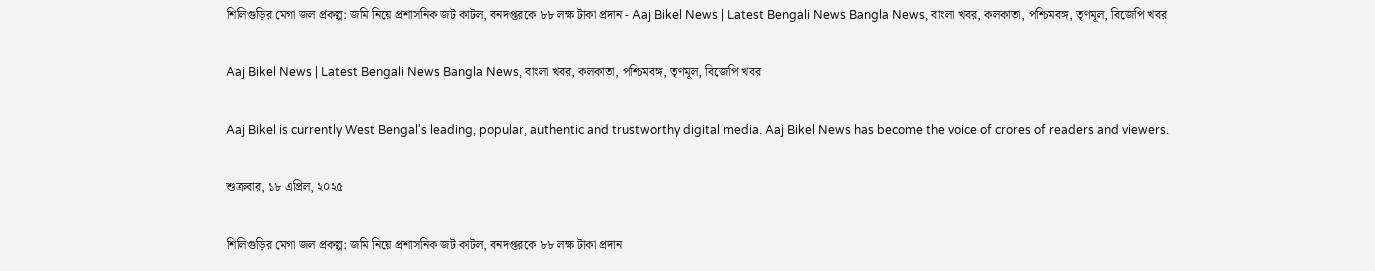শিলিগুড়ির মেগা জল প্রকল্প: জমি নিয়ে প্রশাসনিক জট কাটল, বনদপ্তরকে ৮৮ লক্ষ টাকা প্রদান - Aaj Bikel News | Latest Bengali News Bangla News, বাংলা খবর, কলকাতা, পশ্চিমবঙ্গ, তৃণমূল, বিজেপি খবর

Aaj Bikel News | Latest Bengali News Bangla News, বাংলা খবর, কলকাতা, পশ্চিমবঙ্গ, তৃণমূল, বিজেপি খবর

Aaj Bikel is currently West Bengal's leading, popular, authentic and trustworthy digital media. Aaj Bikel News has become the voice of crores of readers and viewers.

শুক্রবার, ১৮ এপ্রিল, ২০২৫

শিলিগুড়ির মেগা জল প্রকল্প: জমি নিয়ে প্রশাসনিক জট কাটল, বনদপ্তরকে ৮৮ লক্ষ টাকা প্রদান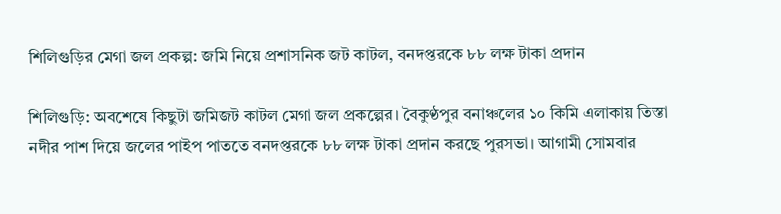শিলিগুড়ির মেগা জল প্রকল্প: জমি নিয়ে প্রশাসনিক জট কাটল, বনদপ্তরকে ৮৮ লক্ষ টাকা প্রদান

শিলিগুড়ি: অবশেষে কিছুটা জমিজট কাটল মেগা জল প্রকল্পের। বৈকুণ্ঠপুর বনাঞ্চলের ১০ কিমি এলাকায় তিস্তা নদীর পাশ দিয়ে জলের পাইপ পাততে বনদপ্তরকে ৮৮ লক্ষ টাকা প্রদান করছে পুরসভা। আগামী সোমবার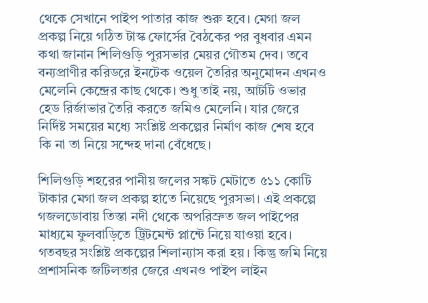থেকে সেখানে পাইপ পাতার কাজ শুরু হবে। মেগা জল প্রকল্প নিয়ে গঠিত টাস্ক ফোর্সের বৈঠকের পর বুধবার এমন কথা জানান শিলিগুড়ি পুরসভার মেয়র গৌতম দেব। তবে বন্যপ্রাণীর করিডরে ইনটেক ওয়েল তৈরির অনুমোদন এখনও মেলেনি কেন্দ্রের কাছ থেকে। শুধু তাই নয়, আটটি ওভার হেড রির্জাভার তৈরি করতে জমিও মেলেনি। যার জেরে নির্দিষ্ট সময়ের মধ্যে সংশ্লিষ্ট প্রকল্পের নির্মাণ কাজ শেষ হবে কি না তা নিয়ে সন্দেহ দানা বেঁধেছে।

শিলিগুড়ি শহরের পানীয় জলের সঙ্কট মেটাতে ৫১১ কোটি টাকার মেগা জল প্রকল্প হাতে নিয়েছে পুরসভা। এই প্রকল্পে গজলডোবায় তিস্তা নদী থেকে অপরিস্রুত জল পাইপের মাধ্যমে ফুলবাড়িতে ট্রিটমেন্ট প্লান্টে নিয়ে যাওয়া হবে। গতবছর সংশ্লিষ্ট প্রকল্পের শিলান্যাস করা হয়। কিন্তু জমি নিয়ে প্রশাসনিক জটিলতার জেরে এখনও পাইপ লাইন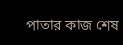পাতার কাজ শেষ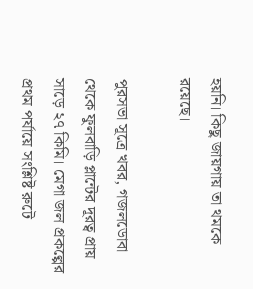হয়নি। কিছু জায়গায় তা থমকে রয়েছে।

পুরসভা সূত্রে খবর, গজলডোবা থেকে ফুলবাড়ি প্লান্টের দূরত্ব প্রায় সাড়ে ২৭ কিমি। মেগা জল প্রকল্পের প্রথম পর্যায়ে সংশ্লিষ্ট রুটে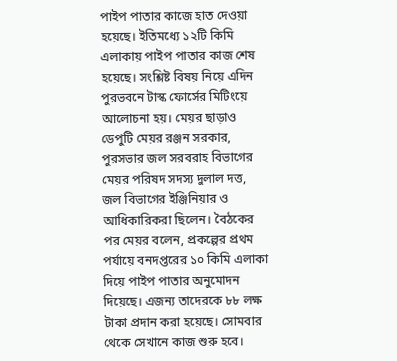পাইপ পাতার কাজে হাত দেওয়া হয়েছে। ইতিমধ্যে ১২টি কিমি এলাকায় পাইপ পাতার কাজ শেষ হয়েছে। সংশ্লিষ্ট বিষয় নিয়ে এদিন পুরভবনে টাস্ক ফোর্সের মিটিংয়ে আলোচনা হয়। মেয়র ছাড়াও ডেপুটি মেয়র রঞ্জন সরকার, পুরসভার জল সরবরাহ বিভাগের মেয়র পরিষদ সদস্য দুলাল দত্ত, জল বিভাগের ইঞ্জিনিয়ার ও আধিকারিকরা ছিলেন। বৈঠকের পর মেয়র বলেন, প্রকল্পের প্রথম পর্যায়ে বনদপ্তরের ১০ কিমি এলাকা দিয়ে পাইপ পাতার অনুমোদন দিয়েছে। এজন্য তাদেরকে ৮৮ লক্ষ টাকা প্রদান করা হয়েছে। সোমবার থেকে সেখানে কাজ শুরু হবে।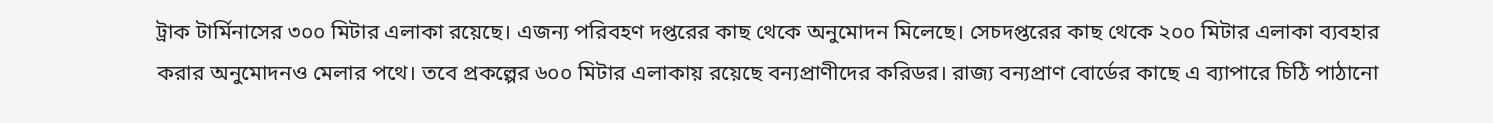ট্রাক টার্মিনাসের ৩০০ মিটার এলাকা রয়েছে। এজন্য পরিবহণ দপ্তরের কাছ থেকে অনুমোদন মিলেছে। সেচদপ্তরের কাছ থেকে ২০০ মিটার এলাকা ব্যবহার করার অনুমোদনও মেলার পথে। তবে প্রকল্পের ৬০০ মিটার এলাকায় রয়েছে বন্যপ্রাণীদের করিডর। রাজ্য বন্যপ্রাণ বোর্ডের কাছে এ ব্যাপারে চিঠি পাঠানো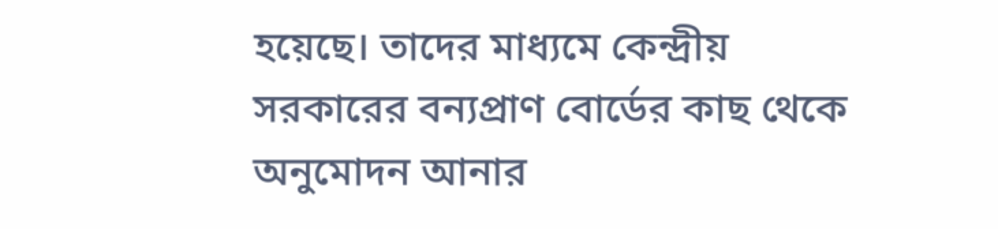হয়েছে। তাদের মাধ্যমে কেন্দ্রীয় সরকারের বন্যপ্রাণ বোর্ডের কাছ থেকে অনুমোদন আনার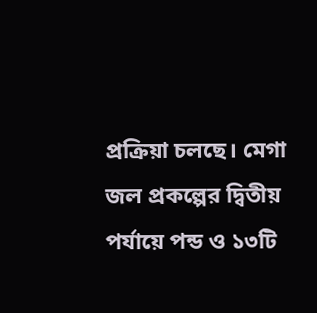প্রক্রিয়া চলছে। মেগা জল প্রকল্পের দ্বিতীয় পর্যায়ে পন্ড ও ১৩টি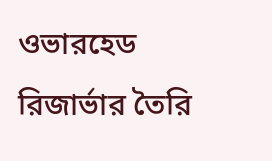ওভারহেড রিজার্ভার তৈরি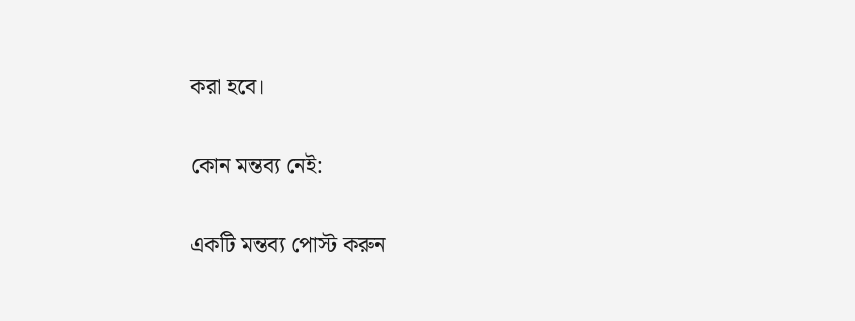করা হবে।

কোন মন্তব্য নেই:

একটি মন্তব্য পোস্ট করুন